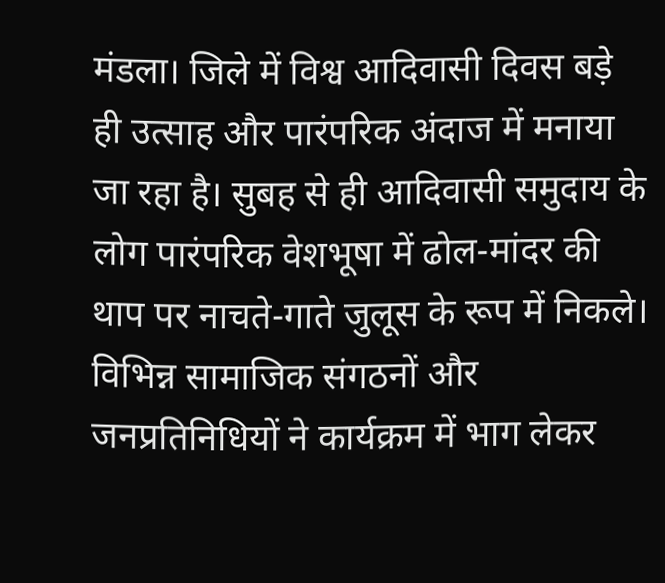मंडला। जिले में विश्व आदिवासी दिवस बड़े ही उत्साह और पारंपरिक अंदाज में मनाया जा रहा है। सुबह से ही आदिवासी समुदाय के लोग पारंपरिक वेशभूषा में ढोल-मांदर की थाप पर नाचते-गाते जुलूस के रूप में निकले। विभिन्न सामाजिक संगठनों और जनप्रतिनिधियों ने कार्यक्रम में भाग लेकर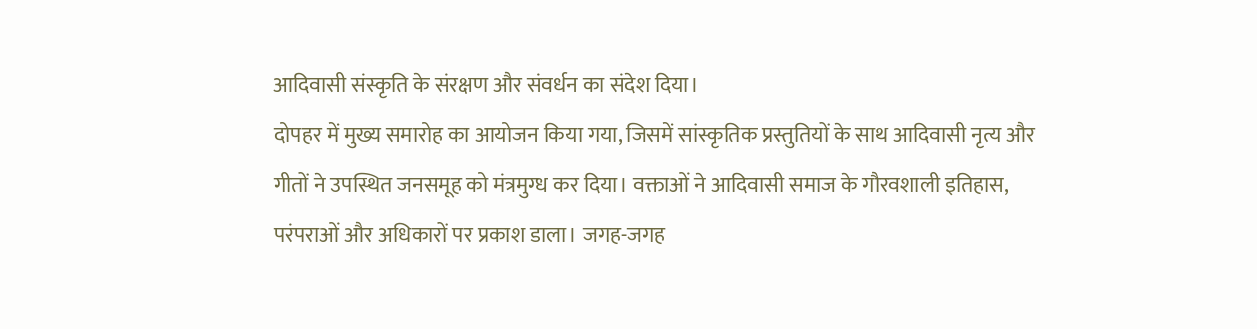आदिवासी संस्कृति के संरक्षण और संवर्धन का संदेश दिया।
दोपहर में मुख्य समारोह का आयोजन किया गया, जिसमें सांस्कृतिक प्रस्तुतियों के साथ आदिवासी नृत्य और गीतों ने उपस्थित जनसमूह को मंत्रमुग्ध कर दिया। वक्ताओं ने आदिवासी समाज के गौरवशाली इतिहास, परंपराओं और अधिकारों पर प्रकाश डाला। जगह-जगह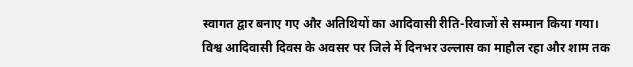स्वागत द्वार बनाए गए और अतिथियों का आदिवासी रीति-रिवाजों से सम्मान किया गया।
विश्व आदिवासी दिवस के अवसर पर जिले में दिनभर उल्लास का माहौल रहा और शाम तक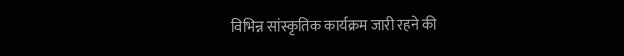विभिन्न सांस्कृतिक कार्यक्रम जारी रहने की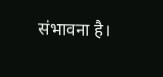संभावना है।